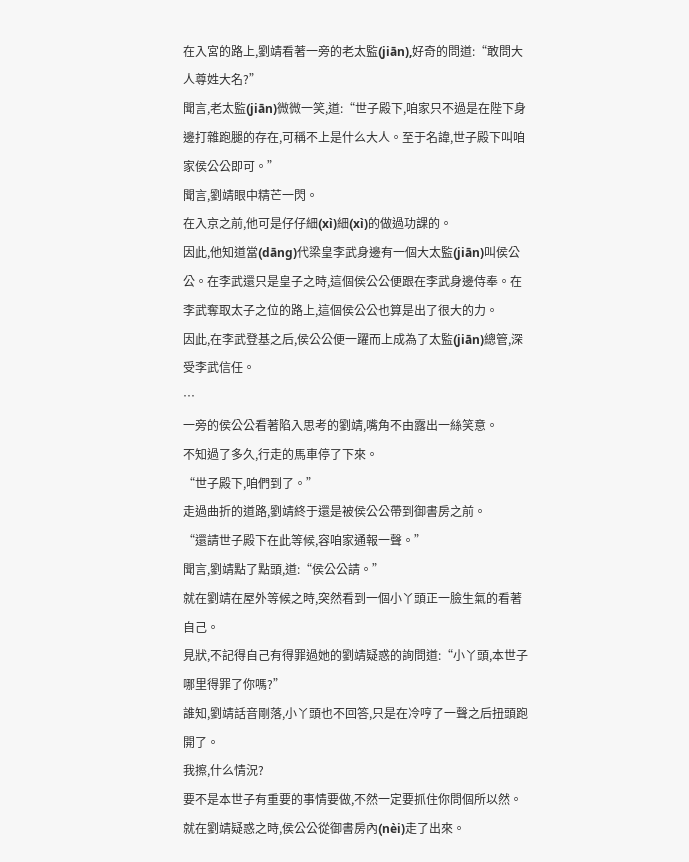在入宮的路上,劉靖看著一旁的老太監(jiān),好奇的問道:“敢問大人尊姓大名?”
聞言,老太監(jiān)微微一笑,道:“世子殿下,咱家只不過是在陛下身邊打雜跑腿的存在,可稱不上是什么大人。至于名諱,世子殿下叫咱家侯公公即可。”
聞言,劉靖眼中精芒一閃。
在入京之前,他可是仔仔細(xì)細(xì)的做過功課的。
因此,他知道當(dāng)代梁皇李武身邊有一個大太監(jiān)叫侯公公。在李武還只是皇子之時,這個侯公公便跟在李武身邊侍奉。在李武奪取太子之位的路上,這個侯公公也算是出了很大的力。
因此,在李武登基之后,侯公公便一躍而上成為了太監(jiān)總管,深受李武信任。
…
一旁的侯公公看著陷入思考的劉靖,嘴角不由露出一絲笑意。
不知過了多久,行走的馬車停了下來。
“世子殿下,咱們到了。”
走過曲折的道路,劉靖終于還是被侯公公帶到御書房之前。
“還請世子殿下在此等候,容咱家通報一聲。”
聞言,劉靖點了點頭,道:“侯公公請。”
就在劉靖在屋外等候之時,突然看到一個小丫頭正一臉生氣的看著自己。
見狀,不記得自己有得罪過她的劉靖疑惑的詢問道:“小丫頭,本世子哪里得罪了你嗎?”
誰知,劉靖話音剛落,小丫頭也不回答,只是在冷哼了一聲之后扭頭跑開了。
我擦,什么情況?
要不是本世子有重要的事情要做,不然一定要抓住你問個所以然。
就在劉靖疑惑之時,侯公公從御書房內(nèi)走了出來。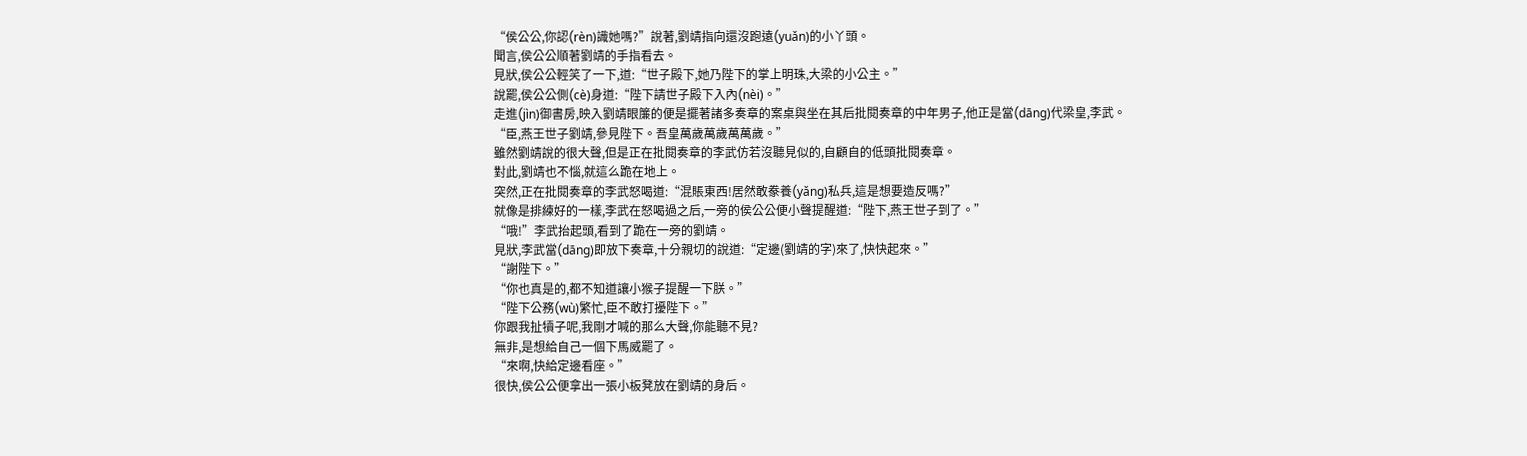“侯公公,你認(rèn)識她嗎?”說著,劉靖指向還沒跑遠(yuǎn)的小丫頭。
聞言,侯公公順著劉靖的手指看去。
見狀,侯公公輕笑了一下,道:“世子殿下,她乃陛下的掌上明珠,大梁的小公主。”
說罷,侯公公側(cè)身道:“陛下請世子殿下入內(nèi)。”
走進(jìn)御書房,映入劉靖眼簾的便是擺著諸多奏章的案桌與坐在其后批閱奏章的中年男子,他正是當(dāng)代梁皇,李武。
“臣,燕王世子劉靖,參見陛下。吾皇萬歲萬歲萬萬歲。”
雖然劉靖說的很大聲,但是正在批閱奏章的李武仿若沒聽見似的,自顧自的低頭批閱奏章。
對此,劉靖也不惱,就這么跪在地上。
突然,正在批閱奏章的李武怒喝道:“混賬東西!居然敢豢養(yǎng)私兵,這是想要造反嗎?”
就像是排練好的一樣,李武在怒喝過之后,一旁的侯公公便小聲提醒道:“陛下,燕王世子到了。”
“哦!”李武抬起頭,看到了跪在一旁的劉靖。
見狀,李武當(dāng)即放下奏章,十分親切的說道:“定邊(劉靖的字)來了,快快起來。”
“謝陛下。”
“你也真是的,都不知道讓小猴子提醒一下朕。”
“陛下公務(wù)繁忙,臣不敢打擾陛下。”
你跟我扯犢子呢,我剛才喊的那么大聲,你能聽不見?
無非,是想給自己一個下馬威罷了。
“來啊,快給定邊看座。”
很快,侯公公便拿出一張小板凳放在劉靖的身后。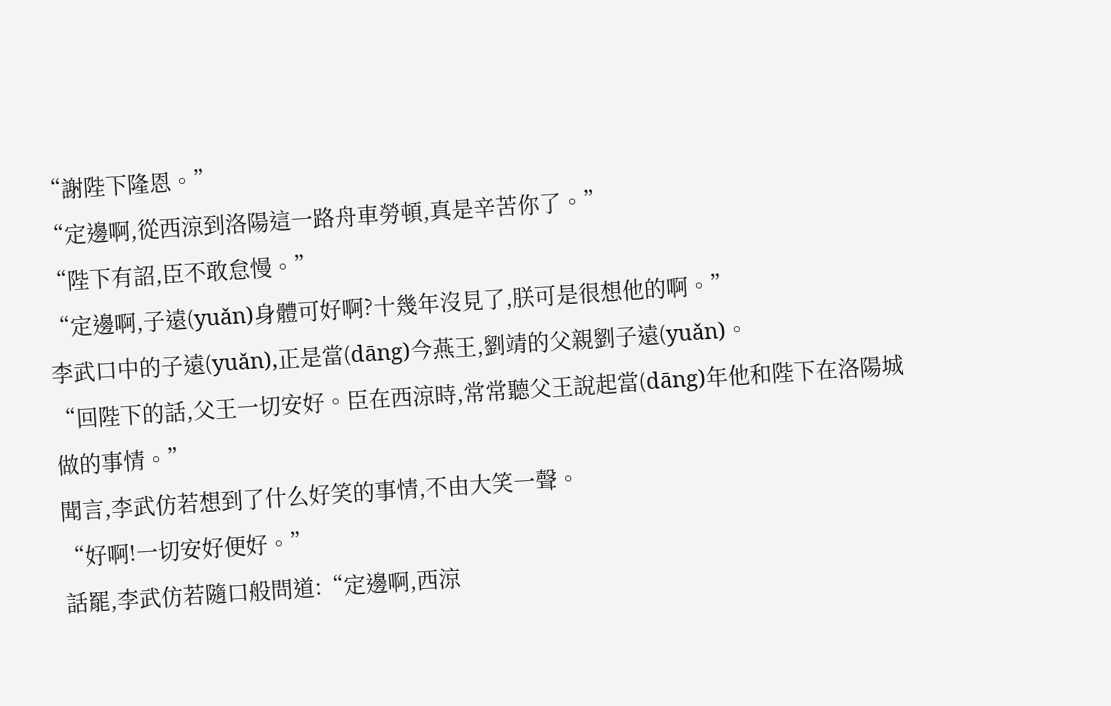“謝陛下隆恩。”
“定邊啊,從西涼到洛陽這一路舟車勞頓,真是辛苦你了。”
“陛下有詔,臣不敢怠慢。”
“定邊啊,子遠(yuǎn)身體可好啊?十幾年沒見了,朕可是很想他的啊。”
李武口中的子遠(yuǎn),正是當(dāng)今燕王,劉靖的父親劉子遠(yuǎn)。
“回陛下的話,父王一切安好。臣在西涼時,常常聽父王說起當(dāng)年他和陛下在洛陽城做的事情。”
聞言,李武仿若想到了什么好笑的事情,不由大笑一聲。
“好啊!一切安好便好。”
話罷,李武仿若隨口般問道:“定邊啊,西涼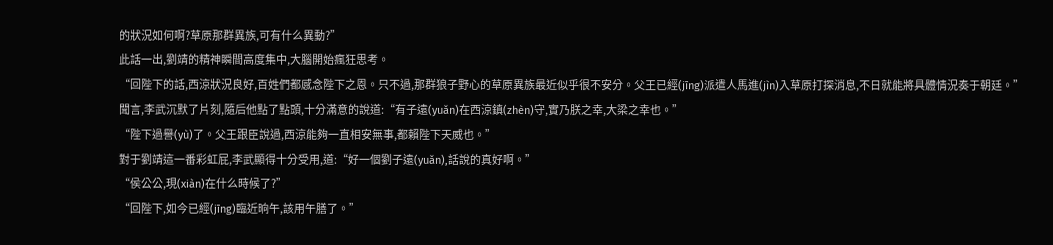的狀況如何啊?草原那群異族,可有什么異動?”
此話一出,劉靖的精神瞬間高度集中,大腦開始瘋狂思考。
“回陛下的話,西涼狀況良好,百姓們都感念陛下之恩。只不過,那群狼子野心的草原異族最近似乎很不安分。父王已經(jīng)派遣人馬進(jìn)入草原打探消息,不日就能將具體情況奏于朝廷。”
聞言,李武沉默了片刻,隨后他點了點頭,十分滿意的說道:“有子遠(yuǎn)在西涼鎮(zhèn)守,實乃朕之幸,大梁之幸也。”
“陛下過譽(yù)了。父王跟臣說過,西涼能夠一直相安無事,都賴陛下天威也。”
對于劉靖這一番彩虹屁,李武顯得十分受用,道:“好一個劉子遠(yuǎn),話說的真好啊。”
“侯公公,現(xiàn)在什么時候了?”
“回陛下,如今已經(jīng)臨近晌午,該用午膳了。”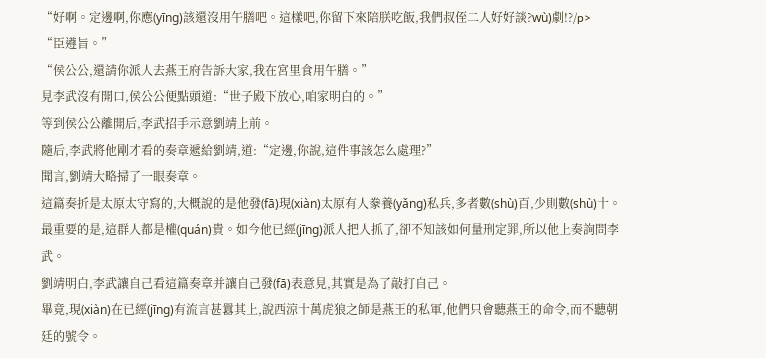“好啊。定邊啊,你應(yīng)該還沒用午膳吧。這樣吧,你留下來陪朕吃飯,我們叔侄二人好好談?wù)劇!?/p>
“臣遵旨。”
“侯公公,還請你派人去燕王府告訴大家,我在宮里食用午膳。”
見李武沒有開口,侯公公便點頭道:“世子殿下放心,咱家明白的。”
等到侯公公離開后,李武招手示意劉靖上前。
隨后,李武將他剛才看的奏章遞給劉靖,道:“定邊,你說,這件事該怎么處理?”
聞言,劉靖大略掃了一眼奏章。
這篇奏折是太原太守寫的,大概說的是他發(fā)現(xiàn)太原有人豢養(yǎng)私兵,多者數(shù)百,少則數(shù)十。最重要的是,這群人都是權(quán)貴。如今他已經(jīng)派人把人抓了,卻不知該如何量刑定罪,所以他上奏詢問李武。
劉靖明白,李武讓自己看這篇奏章并讓自己發(fā)表意見,其實是為了敲打自己。
畢竟,現(xiàn)在已經(jīng)有流言甚囂其上,說西涼十萬虎狼之師是燕王的私軍,他們只會聽燕王的命令,而不聽朝廷的號令。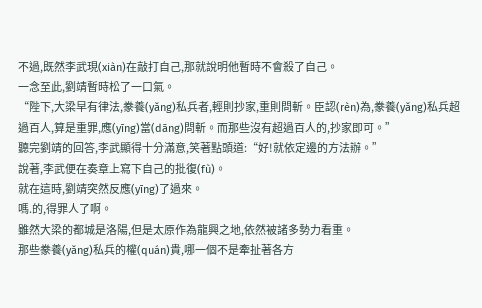不過,既然李武現(xiàn)在敲打自己,那就說明他暫時不會殺了自己。
一念至此,劉靖暫時松了一口氣。
“陛下,大梁早有律法,豢養(yǎng)私兵者,輕則抄家,重則問斬。臣認(rèn)為,豢養(yǎng)私兵超過百人,算是重罪,應(yīng)當(dāng)問斬。而那些沒有超過百人的,抄家即可。”
聽完劉靖的回答,李武顯得十分滿意,笑著點頭道:“好!就依定邊的方法辦。”
說著,李武便在奏章上寫下自己的批復(fù)。
就在這時,劉靖突然反應(yīng)了過來。
嗎.的,得罪人了啊。
雖然大梁的都城是洛陽,但是太原作為龍興之地,依然被諸多勢力看重。
那些豢養(yǎng)私兵的權(quán)貴,哪一個不是牽扯著各方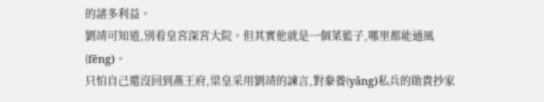的諸多利益。
劉靖可知道,別看皇宮深宮大院。但其實他就是一個菜籃子,哪里都能通風(fēng)。
只怕自己還沒回到燕王府,梁皇采用劉靖的諫言,對豢養(yǎng)私兵的勛貴抄家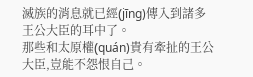滅族的消息就已經(jīng)傳入到諸多王公大臣的耳中了。
那些和太原權(quán)貴有牽扯的王公大臣,豈能不怨恨自己。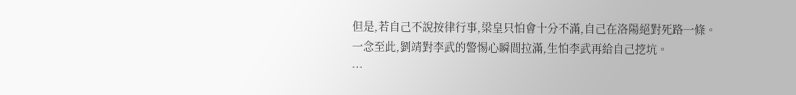但是,若自己不說按律行事,梁皇只怕會十分不滿,自己在洛陽絕對死路一條。
一念至此,劉靖對李武的警惕心瞬間拉滿,生怕李武再給自己挖坑。
…